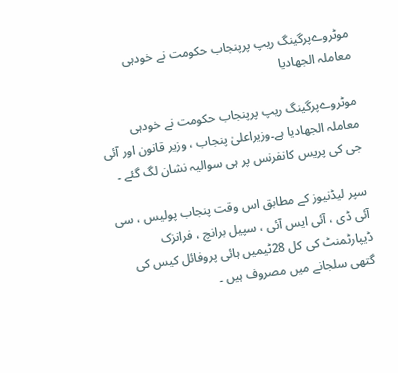موٹروےپرگینگ ریپ پرپنجاب حکومت نے خودہی معاملہ الجھادیا

موٹروےپرگینگ ریپ پرپنجاب حکومت نے خودہی معاملہ الجھادیا ہے۔وزیراعلیٰ پنجاب ، وزیر قانون اور آئی جی کی پریس کانفرنس پر ہی سوالیہ نشان لگ گئے ۔

سپر لیڈنیوز کے مطابق اس وقت پنجاب پولیس ، سی آئی ڈی ، آئی ایس آئی ، سپیل برانچ ، فرانزک ڈیپارٹمنٹ کی کل 28ٹیمیں ہائی پروفائل کیس کی گتھی سلجانے میں مصروف ہیں ۔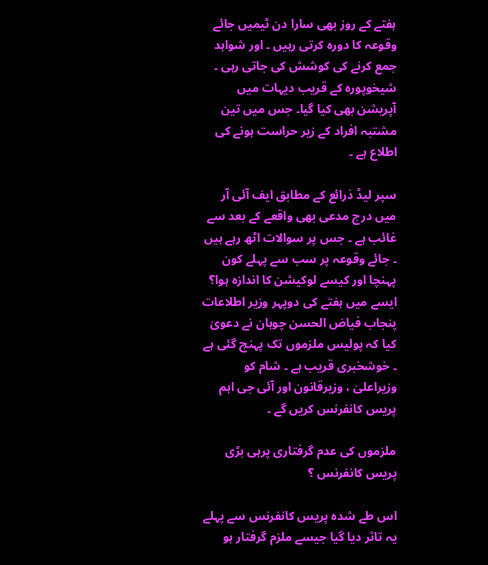ہفتے کے روز بھی سارا دن ٹیمیں جائے وقوعہ کا دورہ کرتی رہیں ۔ اور شواہد جمع کرنے کی کوشش کی جاتی رہی ۔ شیخوپورہ کے قریب دیہات میں آپریشن بھی کیا گیا۔ جس میں تین مشتبہ افراد کے زیر حراست ہونے کی اطلاع ہے ۔

سپر لیڈ ذرائع کے مطابق ایف آئی آر میں درج مدعی بھی واقعے کے بعد سے غائب ہے ۔ جس پر سوالات اٹھ رہے ہیں ۔ جائے وقوعہ پر سب سے پہلے کون پہنچا اور کیسے لوکیشن کا اندازہ ہوا؟ ایسے میں ہفتے کی دوپہر وزیر اطلاعات پنجاب فیاض الحسن چوہان نے دعویٰ کیا کہ پولیس ملزموں تک پہنچ گئی ہے ۔ خوشخبری قریب ہے ۔ شام کو وزیراعلیٰ ، وزیرقانون اور آئی جی اہم پریس کانفرنس کریں گے ۔

ملزموں کی عدم گرفتاری پرہی بڑی پریس کانفرنس ؟

اس طے شدہ پریس کانفرنس سے پہلے یہ تاثر دیا گیا جیسے ملزم گرفتار ہو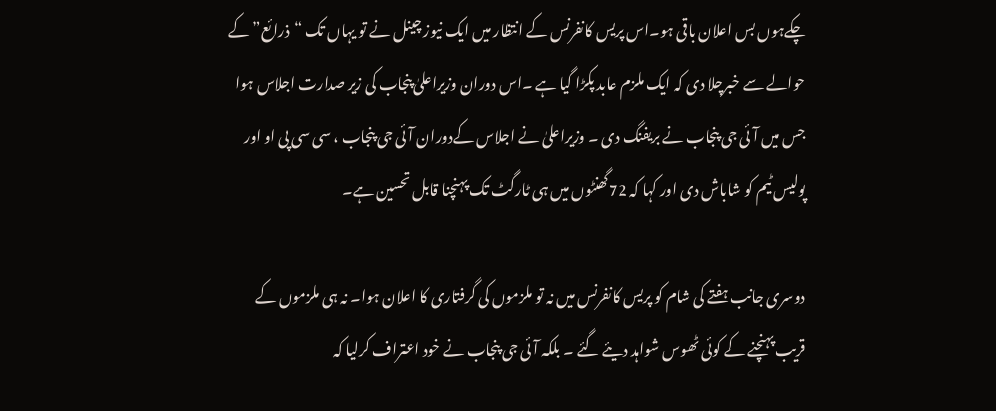چکےہوں بس اعلان باقی ہو۔اس پریس کانفرنس کے انتظار میں ایک نیوز چینل نے تو یہاں تک “ذرائع”کے حوالے سے خبرچلا دی کہ ایک ملزم عابد پکڑا گیا ہے ۔اس دوران وزیراعلیٰ پنجاب کی زیر صدارت اجلاس ہوا جس میں آئی جی پنجاب نے بریفنگ دی ۔ وزیراعلیٰ نے اجلاس کےدوران آئی جی پنجاب ، سی سی پی او اور پولیس ٹیم کو شاباش دی اور کہا کہ 72گھنٹوں میں ہی ٹارگٹ تک پہنچنا قابل تحسین ہے۔

دوسری جانب ہفتے کی شام کو پریس کانفرنس میں نہ تو ملزموں کی گرفتاری کا اعلان ہوا۔ نہ ہی ملزموں کے قریب پہنچنے کے کوئی ٹھوس شواہد دیئے گئے ۔ بلکہ آئی جی پنجاب نے خود اعتراف کرلیا کہ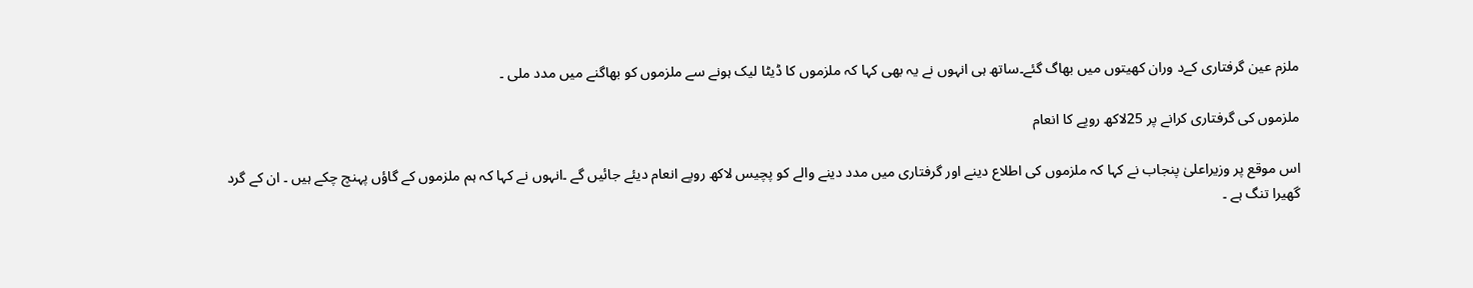ملزم عین گرفتاری کےد وران کھیتوں میں بھاگ گئے۔ساتھ ہی انہوں نے یہ بھی کہا کہ ملزموں کا ڈیٹا لیک ہونے سے ملزموں کو بھاگنے میں مدد ملی ۔

ملزموں کی گرفتاری کرانے پر 25لاکھ روپے کا انعام

اس موقع پر وزیراعلیٰ پنجاب نے کہا کہ ملزموں کی اطلاع دینے اور گرفتاری میں مدد دینے والے کو پچیس لاکھ روپے انعام دیئے جائیں گے ۔انہوں نے کہا کہ ہم ملزموں کے گاؤں پہنچ چکے ہیں ۔ ان کے گرد گھیرا تنگ ہے ۔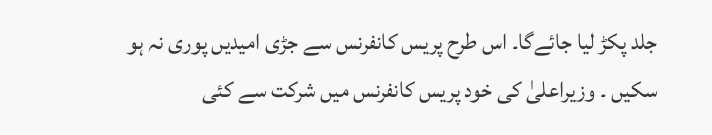جلد پکڑ لیا جائےگا۔ اس طرح پریس کانفرنس سے جڑی امیدیں پوری نہ ہو سکیں ۔ وزیراعلیٰ کی خود پریس کانفرنس میں شرکت سے کئی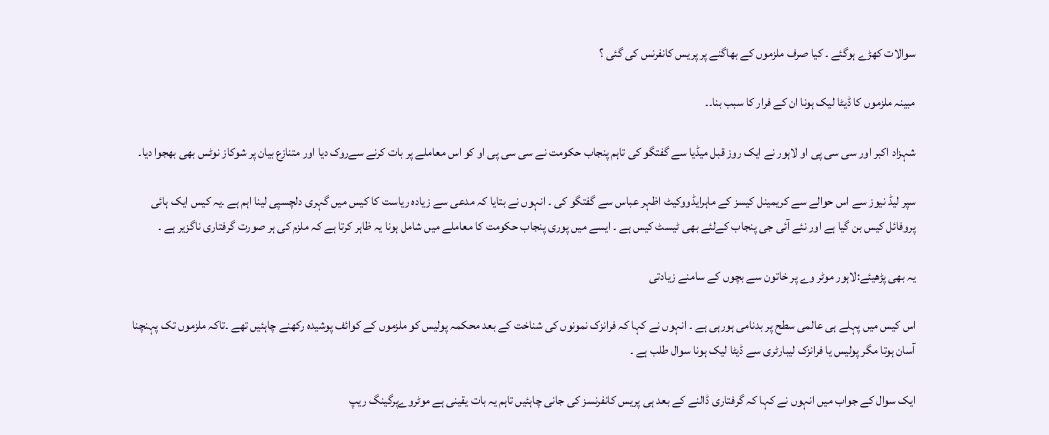سوالات کھڑے ہوگئے ۔ کیا صرف ملزموں کے بھاگنے پر پریس کانفرنس کی گئی ؟

مبینہ ملزموں کا ڈیٹا لیک ہونا ان کے فرار کا سبب بنا۔۔

شہزاد اکبر اور سی سی پی او لاہور نے ایک روز قبل میڈیا سے گفتگو کی تاہم پنجاب حکومت نے سی سی پی او کو اس معاملے پر بات کرنے سےروک دیا اور متنازع بیان پر شوکاز نوٹس بھی بھجوا دیا۔

سپر لیڈ نیوز سے اس حوالے سے کریمینل کیسز کے ماہرایڈووکیٹ اظہر عباس سے گفتگو کی ۔ انہوں نے بتایا کہ مدعی سے زیادہ ریاست کا کیس میں گہری دلچسپی لینا اہم ہے ۔یہ کیس ایک ہائی پروفائل کیس بن گیا ہے اور نئے آئی جی پنجاب کےلئے بھی ٹیسٹ کیس ہے ۔ ایسے میں پوری پنجاب حکومت کا معاملے میں شامل ہونا یہ ظاہر کرتا ہے کہ ملزم کی ہر صورت گرفتاری ناگزیر ہے ۔

یہ بھی پڑھیئے:لاہور موٹر وے پر خاتون سے بچوں کے سامنے زیادتی

اس کیس میں پہلے ہی عالمی سطح پر بدنامی ہورہی ہے ۔ انہوں نے کہا کہ فرانزک نمونوں کی شناخت کے بعد محکمہ پولیس کو ملزموں کے کوائف پوشیدہ رکھنے چاہئیں تھے ۔تاکہ ملزموں تک پہنچنا آسان ہوتا مگر پولیس یا فرانزک لیبارٹری سے ڈیٹا لیک ہونا سوال طلب ہے ۔

ایک سوال کے جواب میں انہوں نے کہا کہ گرفتاری ڈالنے کے بعد ہی پریس کانفرنسز کی جانی چاہئیں تاہم یہ بات یقینی ہے موٹروےپرگینگ ریپ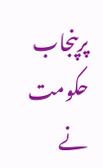پرپنجاب حکومت نے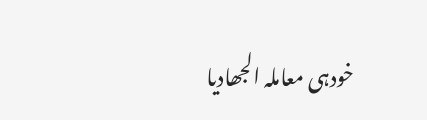خودہی معاملہ الجھادیا